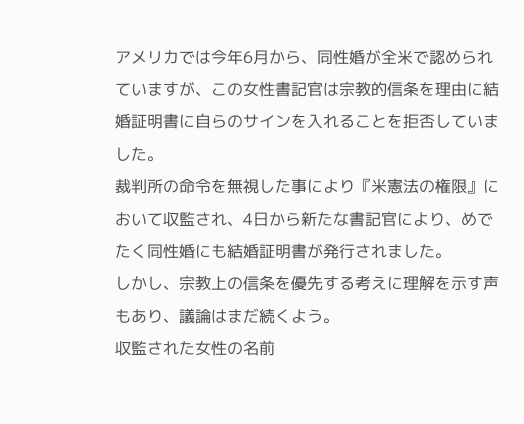アメリカでは今年6月から、同性婚が全米で認められていますが、この女性書記官は宗教的信条を理由に結婚証明書に自らのサインを入れることを拒否していました。
裁判所の命令を無視した事により『米憲法の権限』において収監され、4日から新たな書記官により、めでたく同性婚にも結婚証明書が発行されました。
しかし、宗教上の信条を優先する考えに理解を示す声もあり、議論はまだ続くよう。
収監された女性の名前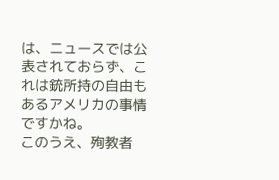は、ニュースでは公表されておらず、これは銃所持の自由もあるアメリカの事情ですかね。
このうえ、殉教者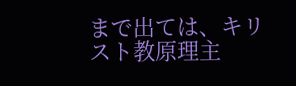まで出ては、キリスト教原理主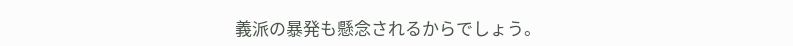義派の暴発も懸念されるからでしょう。